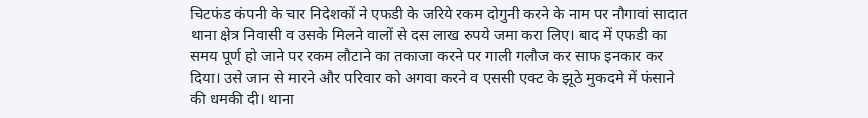चिटफंड कंपनी के चार निदेशकों ने एफडी के जरिये रकम दोगुनी करने के नाम पर नौगावां सादात थाना क्षेत्र निवासी व उसके मिलने वालों से दस लाख रुपये जमा करा लिए। बाद में एफडी का समय पूर्ण हो जाने पर रकम लौटाने का तकाजा करने पर गाली गलौज कर साफ इनकार कर दिया। उसे जान से मारने और परिवार को अगवा करने व एससी एक्ट के झूठे मुकदमे में फंसाने की धमकी दी। थाना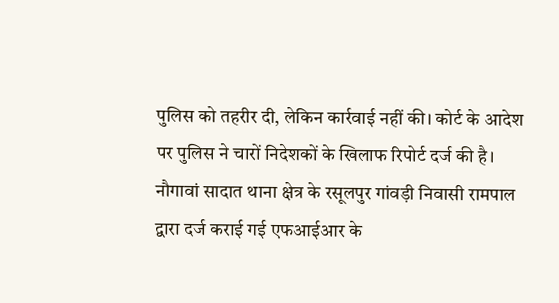पुलिस को तहरीर दी, लेकिन कार्रवाई नहीं की। कोर्ट के आदेश पर पुलिस ने चारों निदेशकों के खिलाफ रिपोर्ट दर्ज की है।
नौगावां सादात थाना क्षेत्र के रसूलपुर गांवड़ी निवासी रामपाल द्वारा दर्ज कराई गई एफआईआर के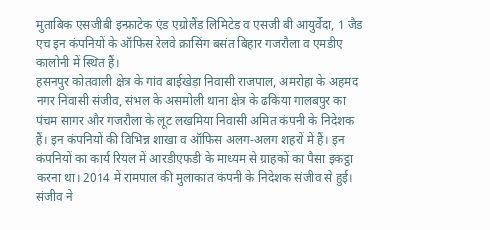मुताबिक एसजीबी इन्फ्राटेक एंड एग्रोलैंड लिमिटेड व एसजी बी आयुर्वेदा, 1 जैड एच इन कंपनियों के ऑफिस रेलवे क्रासिंग बसंत बिहार गजरौला व एमडीए कालोनी में स्थित हैं।
हसनपुर कोतवाली क्षेत्र के गांव बाईखेड़ा निवासी राजपाल, अमरोहा के अहमद नगर निवासी संजीव, संभल के असमोली थाना क्षेत्र के ढकिया गालबपुर का पंचम सागर और गजरौला के लूट लखमिया निवासी अमित कंपनी के निदेशक हैं। इन कंपनियों की विभिन्न शाखा व ऑफिस अलग-अलग शहरों में हैं। इन कंपनियों का कार्य रियल में आरडीएफडी के माध्यम से ग्राहकों का पैसा इकट्ठा करना था। 2014 में रामपाल की मुलाकात कंपनी के निदेशक संजीव से हुई। संजीव ने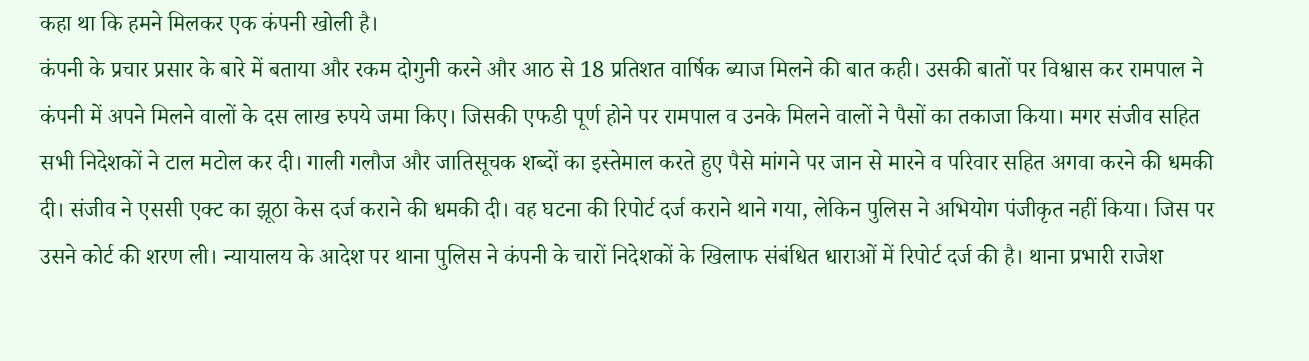कहा था कि हमने मिलकर एक कंपनी खोली है।
कंपनी के प्रचार प्रसार के बारे में बताया और रकम दोगुनी करने और आठ से 18 प्रतिशत वार्षिक ब्याज मिलने की बात कही। उसकी बातों पर विश्वास कर रामपाल ने कंपनी में अपने मिलने वालों के दस लाख रुपये जमा किए। जिसकी एफडी पूर्ण होने पर रामपाल व उनके मिलने वालों ने पैसों का तकाजा किया। मगर संजीव सहित सभी निदेशकों ने टाल मटोल कर दी। गाली गलौज और जातिसूचक शब्दों का इस्तेमाल करते हुए पैसे मांगने पर जान से मारने व परिवार सहित अगवा करने की धमकी दी। संजीव ने एससी एक्ट का झूठा केस दर्ज कराने की धमकी दी। वह घटना की रिपोर्ट दर्ज कराने थाने गया, लेकिन पुलिस ने अभियोग पंजीकृत नहीं किया। जिस पर उसने कोर्ट की शरण ली। न्यायालय के आदेश पर थाना पुलिस ने कंपनी के चारों निदेशकों के खिलाफ संबंधित धाराओं में रिपोर्ट दर्ज की है। थाना प्रभारी राजेश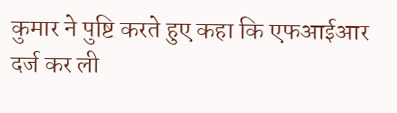कुमार ने पुष्टि करते हुए कहा कि एफआईआर दर्ज कर ली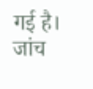गई है। जांच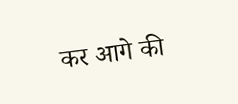कर आगे की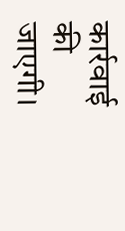कार्रवाई की जाएगी।